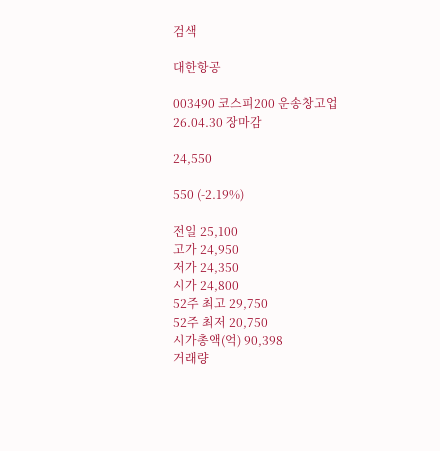검색

대한항공

003490 코스피200 운송창고업
26.04.30 장마감

24,550

550 (-2.19%)

전일 25,100
고가 24,950
저가 24,350
시가 24,800
52주 최고 29,750
52주 최저 20,750
시가총액(억) 90,398
거래량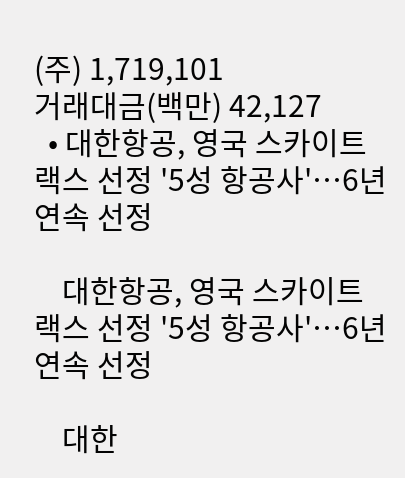(주) 1,719,101
거래대금(백만) 42,127
  • 대한항공, 영국 스카이트랙스 선정 '5성 항공사'…6년 연속 선정

    대한항공, 영국 스카이트랙스 선정 '5성 항공사'…6년 연속 선정

    대한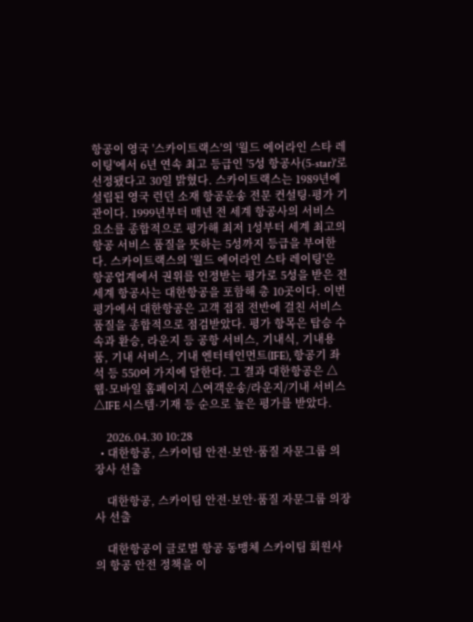항공이 영국 '스카이트랙스'의 '월드 에어라인 스타 레이팅'에서 6년 연속 최고 등급인 '5성 항공사(5-star)'로 선정됐다고 30일 밝혔다. 스카이트랙스는 1989년에 설립된 영국 런던 소재 항공운송 전문 컨설팅·평가 기관이다. 1999년부터 매년 전 세계 항공사의 서비스 요소를 종합적으로 평가해 최저 1성부터 세계 최고의 항공 서비스 품질을 뜻하는 5성까지 등급을 부여한다. 스카이트랙스의 '월드 에어라인 스타 레이팅'은 항공업계에서 권위를 인정받는 평가로 5성을 받은 전 세계 항공사는 대한항공을 포함해 총 10곳이다. 이번 평가에서 대한항공은 고객 접점 전반에 걸친 서비스 품질을 종합적으로 점검받았다. 평가 항목은 탑승 수속과 환승, 라운지 등 공항 서비스, 기내식, 기내용품, 기내 서비스, 기내 엔터테인먼트(IFE), 항공기 좌석 등 550여 가지에 달한다. 그 결과 대한항공은 △웹·모바일 홈페이지 △여객운송/라운지/기내 서비스 △IFE 시스템·기재 등 순으로 높은 평가를 받았다.

    2026.04.30 10:28
  • 대한항공, 스카이팀 안전·보안·품질 자문그룹 의장사 선출

    대한항공, 스카이팀 안전·보안·품질 자문그룹 의장사 선출

    대한항공이 글로벌 항공 동맹체 스카이팀 회원사의 항공 안전 정책을 이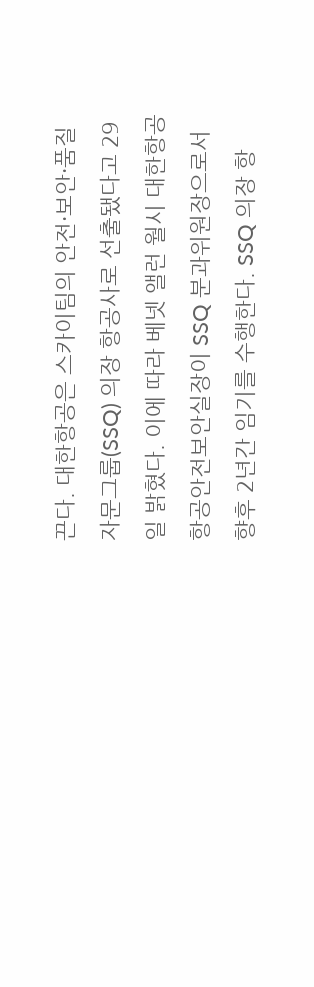끈다. 대한항공은 스카이팀의 안전·보안·품질 자문그룹(SSQ) 의장 항공사로 선출됐다고 29일 밝혔다. 이에 따라 베넷 앨런 월시 대한항공 항공안전보안실장이 SSQ 분과위원장으로서 향후 2년간 임기를 수행한다. SSQ 의장 항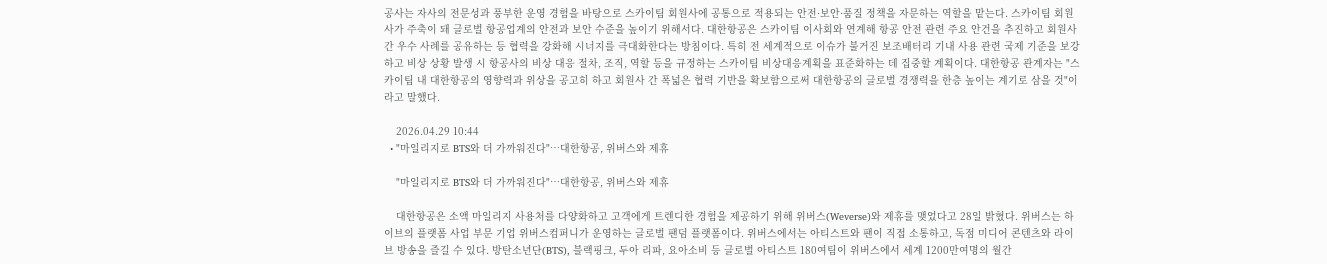공사는 자사의 전문성과 풍부한 운영 경험을 바탕으로 스카이팀 회원사에 공통으로 적용되는 안전·보안·품질 정책을 자문하는 역할을 맡는다. 스카이팀 회원사가 주축이 돼 글로벌 항공업계의 안전과 보안 수준을 높이기 위해서다. 대한항공은 스카이팀 이사회와 연계해 항공 안전 관련 주요 안건을 추진하고 회원사 간 우수 사례를 공유하는 등 협력을 강화해 시너지를 극대화한다는 방침이다. 특히 전 세계적으로 이슈가 불거진 보조배터리 기내 사용 관련 국제 기준을 보강하고 비상 상황 발생 시 항공사의 비상 대응 절차, 조직, 역할 등을 규정하는 스카이팀 비상대응계획을 표준화하는 데 집중할 계획이다. 대한항공 관계자는 "스카이팀 내 대한항공의 영향력과 위상을 공고히 하고 회원사 간 폭넓은 협력 기반을 확보함으로써 대한항공의 글로벌 경쟁력을 한층 높이는 계기로 삼을 것"이라고 말했다.

    2026.04.29 10:44
  • "마일리지로 BTS와 더 가까워진다"…대한항공, 위버스와 제휴

    "마일리지로 BTS와 더 가까워진다"…대한항공, 위버스와 제휴

    대한항공은 소액 마일리지 사용처를 다양화하고 고객에게 트렌디한 경험을 제공하기 위해 위버스(Weverse)와 제휴를 맺었다고 28일 밝혔다. 위버스는 하이브의 플랫폼 사업 부문 기업 위버스컴퍼니가 운영하는 글로벌 팬덤 플랫폼이다. 위버스에서는 아티스트와 팬이 직접 소통하고, 독점 미디어 콘텐츠와 라이브 방송을 즐길 수 있다. 방탄소년단(BTS), 블랙핑크, 두아 리파, 요아소비 등 글로벌 아티스트 180여팀이 위버스에서 세계 1200만여명의 월간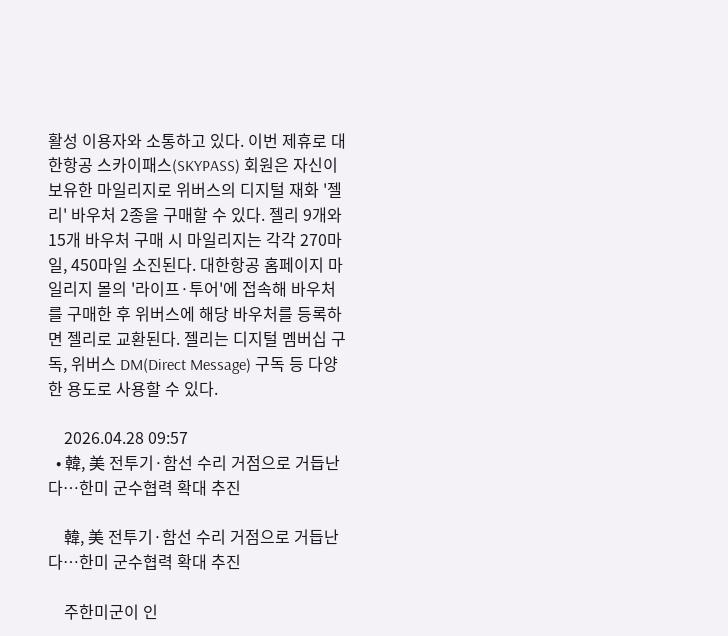활성 이용자와 소통하고 있다. 이번 제휴로 대한항공 스카이패스(SKYPASS) 회원은 자신이 보유한 마일리지로 위버스의 디지털 재화 '젤리' 바우처 2종을 구매할 수 있다. 젤리 9개와 15개 바우처 구매 시 마일리지는 각각 270마일, 450마일 소진된다. 대한항공 홈페이지 마일리지 몰의 '라이프·투어'에 접속해 바우처를 구매한 후 위버스에 해당 바우처를 등록하면 젤리로 교환된다. 젤리는 디지털 멤버십 구독, 위버스 DM(Direct Message) 구독 등 다양한 용도로 사용할 수 있다.

    2026.04.28 09:57
  • 韓, 美 전투기·함선 수리 거점으로 거듭난다…한미 군수협력 확대 추진

    韓, 美 전투기·함선 수리 거점으로 거듭난다…한미 군수협력 확대 추진

    주한미군이 인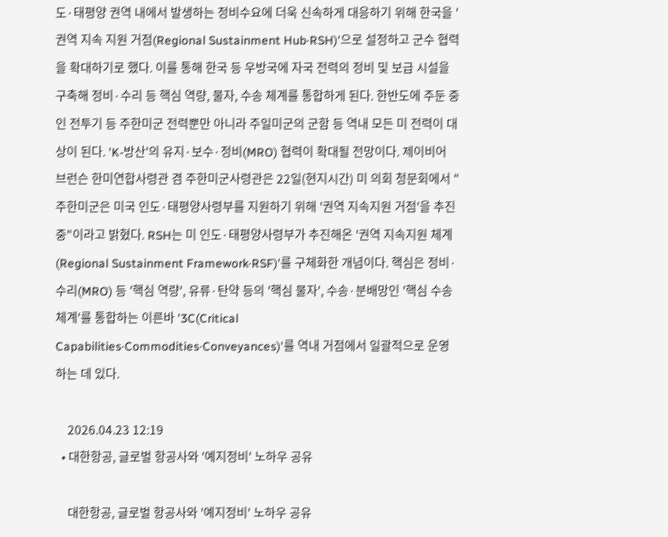도·태평양 권역 내에서 발생하는 정비수요에 더욱 신속하게 대응하기 위해 한국을 '권역 지속 지원 거점(Regional Sustainment Hub·RSH)'으로 설정하고 군수 협력을 확대하기로 했다. 이를 통해 한국 등 우방국에 자국 전력의 정비 및 보급 시설을 구축해 정비·수리 등 핵심 역량, 물자, 수송 체계를 통합하게 된다. 한반도에 주둔 중인 전투기 등 주한미군 전력뿐만 아니라 주일미군의 군함 등 역내 모든 미 전력이 대상이 된다. 'K-방산'의 유지·보수·정비(MRO) 협력이 확대될 전망이다. 제이비어 브런슨 한미연합사령관 겸 주한미군사령관은 22일(현지시간) 미 의회 청문회에서 "주한미군은 미국 인도·태평양사령부를 지원하기 위해 '권역 지속지원 거점'을 추진 중"이라고 밝혔다. RSH는 미 인도·태평양사령부가 추진해온 '권역 지속지원 체계(Regional Sustainment Framework·RSF)'를 구체화한 개념이다. 핵심은 정비·수리(MRO) 등 '핵심 역량', 유류·탄약 등의 '핵심 물자', 수송·분배망인 '핵심 수송 체계'를 통합하는 이른바 '3C(Critical Capabilities·Commodities·Conveyances)'를 역내 거점에서 일괄적으로 운영하는 데 있다.

    2026.04.23 12:19
  • 대한항공, 글로벌 항공사와 '예지정비' 노하우 공유

    대한항공, 글로벌 항공사와 '예지정비' 노하우 공유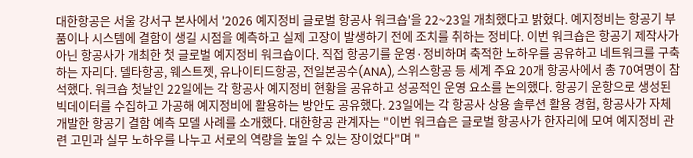대한항공은 서울 강서구 본사에서 '2026 예지정비 글로벌 항공사 워크숍'을 22~23일 개최했다고 밝혔다. 예지정비는 항공기 부품이나 시스템에 결함이 생길 시점을 예측하고 실제 고장이 발생하기 전에 조치를 취하는 정비다. 이번 워크숍은 항공기 제작사가 아닌 항공사가 개최한 첫 글로벌 예지정비 워크숍이다. 직접 항공기를 운영·정비하며 축적한 노하우를 공유하고 네트워크를 구축하는 자리다. 델타항공, 웨스트젯, 유나이티드항공, 전일본공수(ANA), 스위스항공 등 세계 주요 20개 항공사에서 총 70여명이 참석했다. 워크숍 첫날인 22일에는 각 항공사 예지정비 현황을 공유하고 성공적인 운영 요소를 논의했다. 항공기 운항으로 생성된 빅데이터를 수집하고 가공해 예지정비에 활용하는 방안도 공유했다. 23일에는 각 항공사 상용 솔루션 활용 경험, 항공사가 자체 개발한 항공기 결함 예측 모델 사례를 소개했다. 대한항공 관계자는 "이번 워크숍은 글로벌 항공사가 한자리에 모여 예지정비 관련 고민과 실무 노하우를 나누고 서로의 역량을 높일 수 있는 장이었다"며 "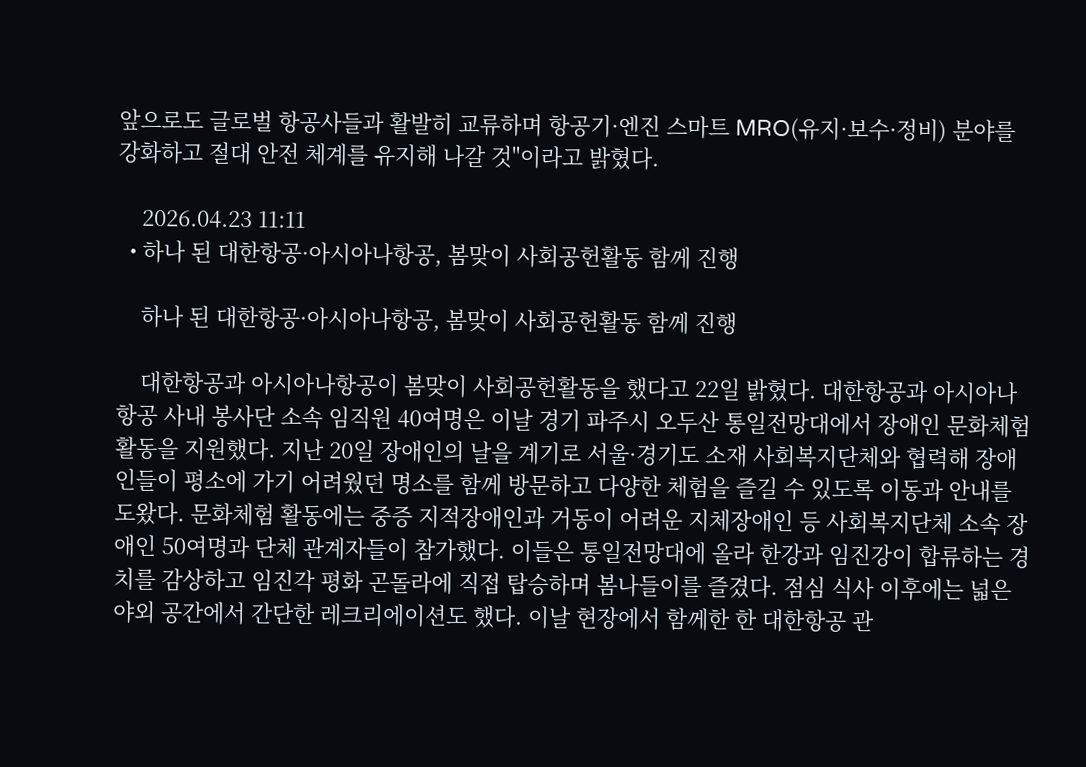앞으로도 글로벌 항공사들과 활발히 교류하며 항공기·엔진 스마트 MRO(유지·보수·정비) 분야를 강화하고 절대 안전 체계를 유지해 나갈 것"이라고 밝혔다.

    2026.04.23 11:11
  • 하나 된 대한항공·아시아나항공, 봄맞이 사회공헌활동 함께 진행

    하나 된 대한항공·아시아나항공, 봄맞이 사회공헌활동 함께 진행

    대한항공과 아시아나항공이 봄맞이 사회공헌활동을 했다고 22일 밝혔다. 대한항공과 아시아나항공 사내 봉사단 소속 임직원 40여명은 이날 경기 파주시 오두산 통일전망대에서 장애인 문화체험 활동을 지원했다. 지난 20일 장애인의 날을 계기로 서울·경기도 소재 사회복지단체와 협력해 장애인들이 평소에 가기 어려웠던 명소를 함께 방문하고 다양한 체험을 즐길 수 있도록 이동과 안내를 도왔다. 문화체험 활동에는 중증 지적장애인과 거동이 어려운 지체장애인 등 사회복지단체 소속 장애인 50여명과 단체 관계자들이 참가했다. 이들은 통일전망대에 올라 한강과 임진강이 합류하는 경치를 감상하고 임진각 평화 곤돌라에 직접 탑승하며 봄나들이를 즐겼다. 점심 식사 이후에는 넓은 야외 공간에서 간단한 레크리에이션도 했다. 이날 현장에서 함께한 한 대한항공 관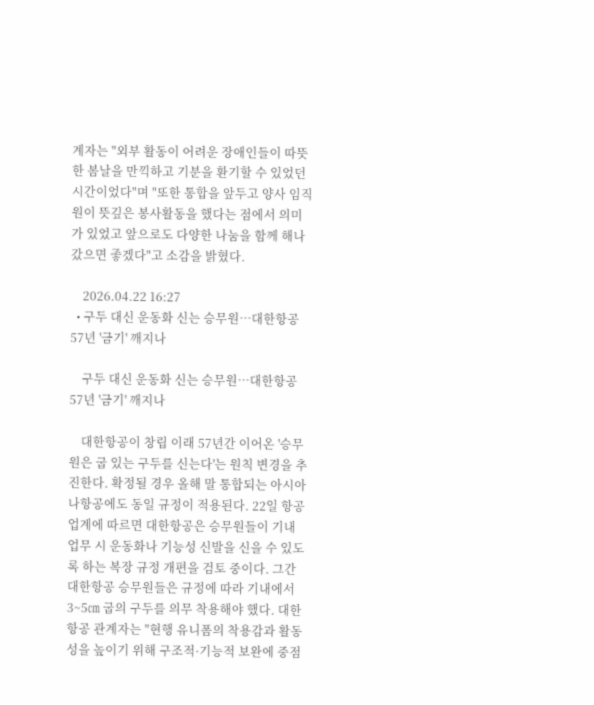계자는 "외부 활동이 어려운 장애인들이 따뜻한 봄날을 만끽하고 기분을 환기할 수 있었던 시간이었다"며 "또한 통합을 앞두고 양사 임직원이 뜻깊은 봉사활동을 했다는 점에서 의미가 있었고 앞으로도 다양한 나눔을 함께 해나갔으면 좋겠다"고 소감을 밝혔다.

    2026.04.22 16:27
  • 구두 대신 운동화 신는 승무원…대한항공 57년 '금기' 깨지나

    구두 대신 운동화 신는 승무원…대한항공 57년 '금기' 깨지나

    대한항공이 창립 이래 57년간 이어온 '승무원은 굽 있는 구두를 신는다'는 원칙 변경을 추진한다. 확정될 경우 올해 말 통합되는 아시아나항공에도 동일 규정이 적용된다. 22일 항공업계에 따르면 대한항공은 승무원들이 기내 업무 시 운동화나 기능성 신발을 신을 수 있도록 하는 복장 규정 개편을 검토 중이다. 그간 대한항공 승무원들은 규정에 따라 기내에서 3~5㎝ 굽의 구두를 의무 착용해야 했다. 대한항공 관계자는 "현행 유니폼의 착용감과 활동성을 높이기 위해 구조적·기능적 보완에 중점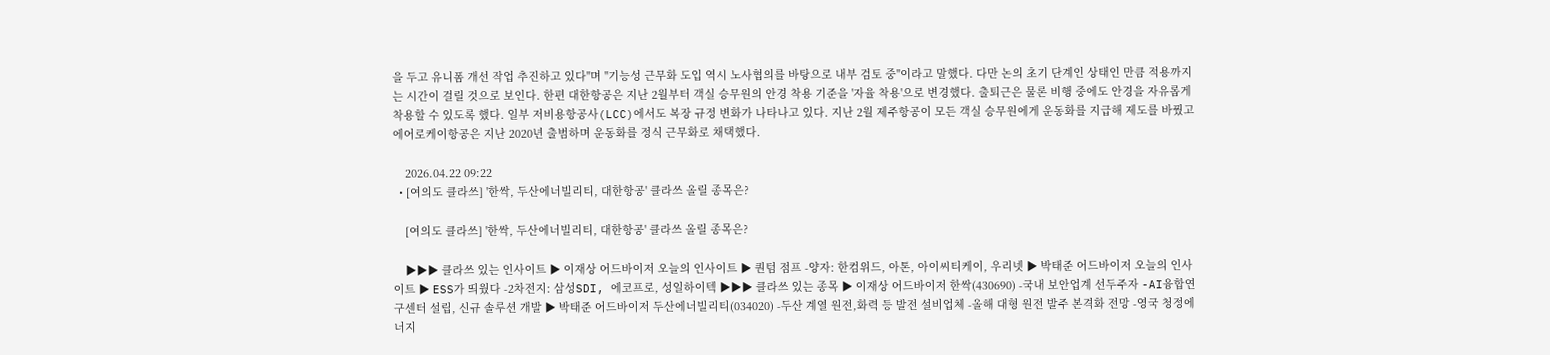을 두고 유니폼 개선 작업 추진하고 있다"며 "기능성 근무화 도입 역시 노사협의를 바탕으로 내부 검토 중"이라고 말했다. 다만 논의 초기 단계인 상태인 만큼 적용까지는 시간이 걸릴 것으로 보인다. 한편 대한항공은 지난 2월부터 객실 승무원의 안경 착용 기준을 '자율 착용'으로 변경했다. 출퇴근은 물론 비행 중에도 안경을 자유롭게 착용할 수 있도록 했다. 일부 저비용항공사(LCC)에서도 복장 규정 변화가 나타나고 있다. 지난 2월 제주항공이 모든 객실 승무원에게 운동화를 지급해 제도를 바꿨고 에어로케이항공은 지난 2020년 출범하며 운동화를 정식 근무화로 채택했다.

    2026.04.22 09:22
  • [여의도 클라쓰] '한싹, 두산에너빌리티, 대한항공' 클라쓰 올릴 종목은?

    [여의도 클라쓰] '한싹, 두산에너빌리티, 대한항공' 클라쓰 올릴 종목은?

    ▶▶▶ 클라쓰 있는 인사이트 ▶ 이재상 어드바이저 오늘의 인사이트 ▶ 퀀텀 점프 -양자: 한컴위드, 아톤, 아이씨티케이, 우리넷 ▶ 박태준 어드바이저 오늘의 인사이트 ▶ ESS가 띄웠다 -2차전지: 삼성SDI, 에코프로, 성일하이텍 ▶▶▶ 클라쓰 있는 종목 ▶ 이재상 어드바이저 한싹(430690) -국내 보안업계 선두주자 -AI융합연구센터 설립, 신규 솔루션 개발 ▶ 박태준 어드바이저 두산에너빌리티(034020) -두산 계열 원전,화력 등 발전 설비업체 -올해 대형 원전 발주 본격화 전망 -영국 청정에너지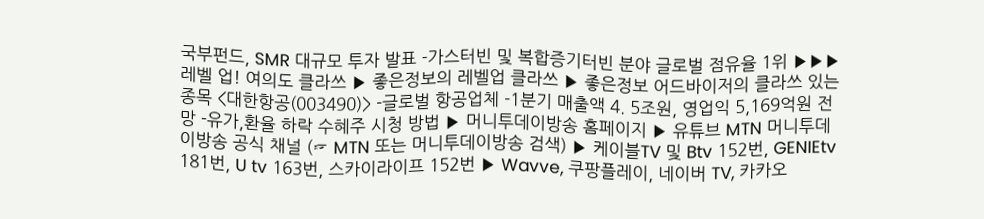국부펀드, SMR 대규모 투자 발표 -가스터빈 및 복합증기터빈 분야 글로벌 점유율 1위 ▶▶▶ 레벨 업! 여의도 클라쓰 ▶ 좋은정보의 레벨업 클라쓰 ▶ 좋은정보 어드바이저의 클라쓰 있는 종목 <대한항공(003490)> -글로벌 항공업체 -1분기 매출액 4. 5조원, 영업익 5,169억원 전망 -유가,환율 하락 수혜주 시청 방법 ▶ 머니투데이방송 홈페이지 ▶ 유튜브 MTN 머니투데이방송 공식 채널 (☞ MTN 또는 머니투데이방송 검색) ▶ 케이블TV 및 Btv 152번, GENIEtv 181번, U tv 163번, 스카이라이프 152번 ▶ Wavve, 쿠팡플레이, 네이버 TV, 카카오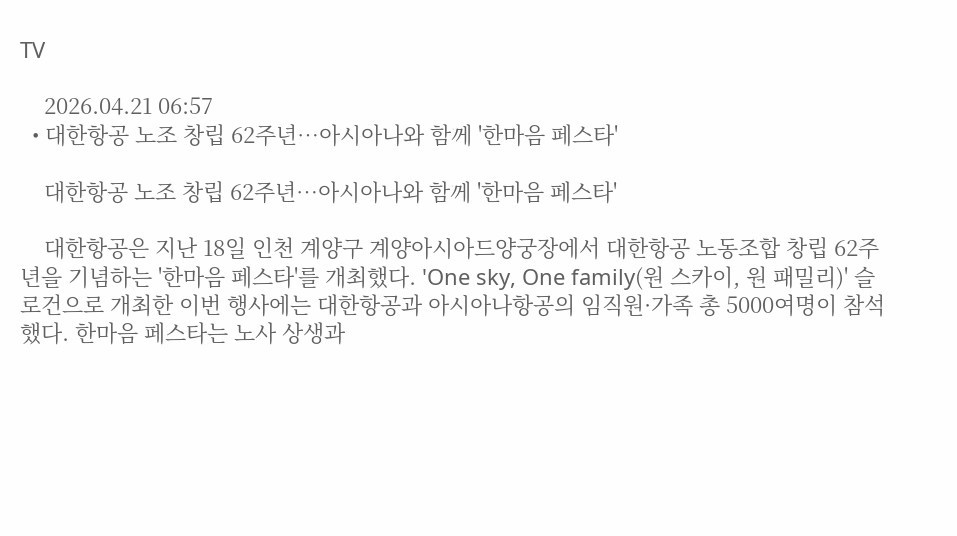TV

    2026.04.21 06:57
  • 대한항공 노조 창립 62주년…아시아나와 함께 '한마음 페스타'

    대한항공 노조 창립 62주년…아시아나와 함께 '한마음 페스타'

    대한항공은 지난 18일 인천 계양구 계양아시아드양궁장에서 대한항공 노동조합 창립 62주년을 기념하는 '한마음 페스타'를 개최했다. 'One sky, One family(원 스카이, 원 패밀리)' 슬로건으로 개최한 이번 행사에는 대한항공과 아시아나항공의 임직원·가족 총 5000여명이 참석했다. 한마음 페스타는 노사 상생과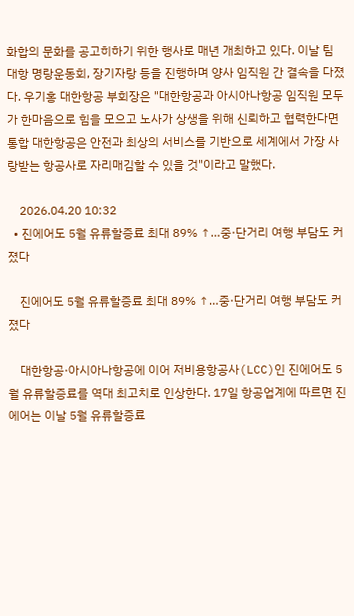화합의 문화를 공고히하기 위한 행사로 매년 개최하고 있다. 이날 팀 대항 명랑운동회, 장기자랑 등을 진행하며 양사 임직원 간 결속을 다졌다. 우기홍 대한항공 부회장은 "대한항공과 아시아나항공 임직원 모두가 한마음으로 힘을 모으고 노사가 상생을 위해 신뢰하고 협력한다면 통합 대한항공은 안전과 최상의 서비스를 기반으로 세계에서 가장 사랑받는 항공사로 자리매김할 수 있을 것"이라고 말했다.

    2026.04.20 10:32
  • 진에어도 5월 유류할증료 최대 89% ↑…중·단거리 여행 부담도 커졌다

    진에어도 5월 유류할증료 최대 89% ↑…중·단거리 여행 부담도 커졌다

    대한항공·아시아나항공에 이어 저비용항공사(LCC)인 진에어도 5월 유류할증료를 역대 최고치로 인상한다. 17일 항공업계에 따르면 진에어는 이날 5월 유류할증료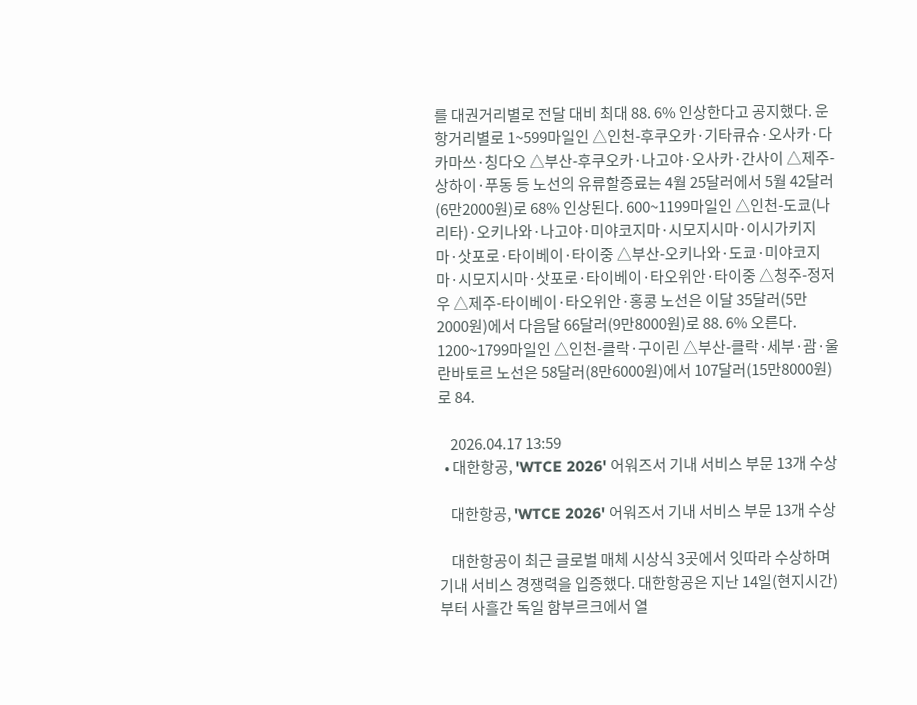를 대권거리별로 전달 대비 최대 88. 6% 인상한다고 공지했다. 운항거리별로 1~599마일인 △인천-후쿠오카·기타큐슈·오사카·다카마쓰·칭다오 △부산-후쿠오카·나고야·오사카·간사이 △제주-상하이·푸동 등 노선의 유류할증료는 4월 25달러에서 5월 42달러(6만2000원)로 68% 인상된다. 600~1199마일인 △인천-도쿄(나리타)·오키나와·나고야·미야코지마·시모지시마·이시가키지마·삿포로·타이베이·타이중 △부산-오키나와·도쿄·미야코지마·시모지시마·삿포로·타이베이·타오위안·타이중 △청주-정저우 △제주-타이베이·타오위안·홍콩 노선은 이달 35달러(5만2000원)에서 다음달 66달러(9만8000원)로 88. 6% 오른다. 1200~1799마일인 △인천-클락·구이린 △부산-클락·세부·괌·울란바토르 노선은 58달러(8만6000원)에서 107달러(15만8000원)로 84.

    2026.04.17 13:59
  • 대한항공, 'WTCE 2026' 어워즈서 기내 서비스 부문 13개 수상

    대한항공, 'WTCE 2026' 어워즈서 기내 서비스 부문 13개 수상

    대한항공이 최근 글로벌 매체 시상식 3곳에서 잇따라 수상하며 기내 서비스 경쟁력을 입증했다. 대한항공은 지난 14일(현지시간)부터 사흘간 독일 함부르크에서 열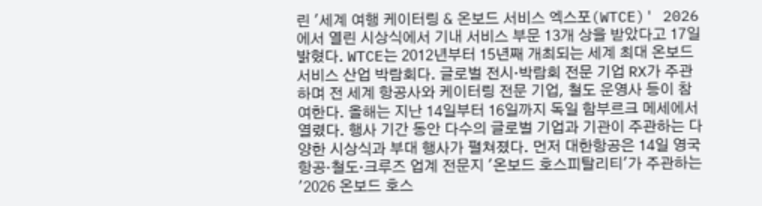린 '세계 여행 케이터링 & 온보드 서비스 엑스포(WTCE)' 2026에서 열린 시상식에서 기내 서비스 부문 13개 상을 받았다고 17일 밝혔다. WTCE는 2012년부터 15년째 개최되는 세계 최대 온보드 서비스 산업 박람회다. 글로벌 전시·박람회 전문 기업 RX가 주관하며 전 세계 항공사와 케이터링 전문 기업, 철도 운영사 등이 참여한다. 올해는 지난 14일부터 16일까지 독일 함부르크 메세에서 열렸다. 행사 기간 동안 다수의 글로벌 기업과 기관이 주관하는 다양한 시상식과 부대 행사가 펼쳐졌다. 먼저 대한항공은 14일 영국 항공·철도·크루즈 업계 전문지 '온보드 호스피탈리티'가 주관하는 '2026 온보드 호스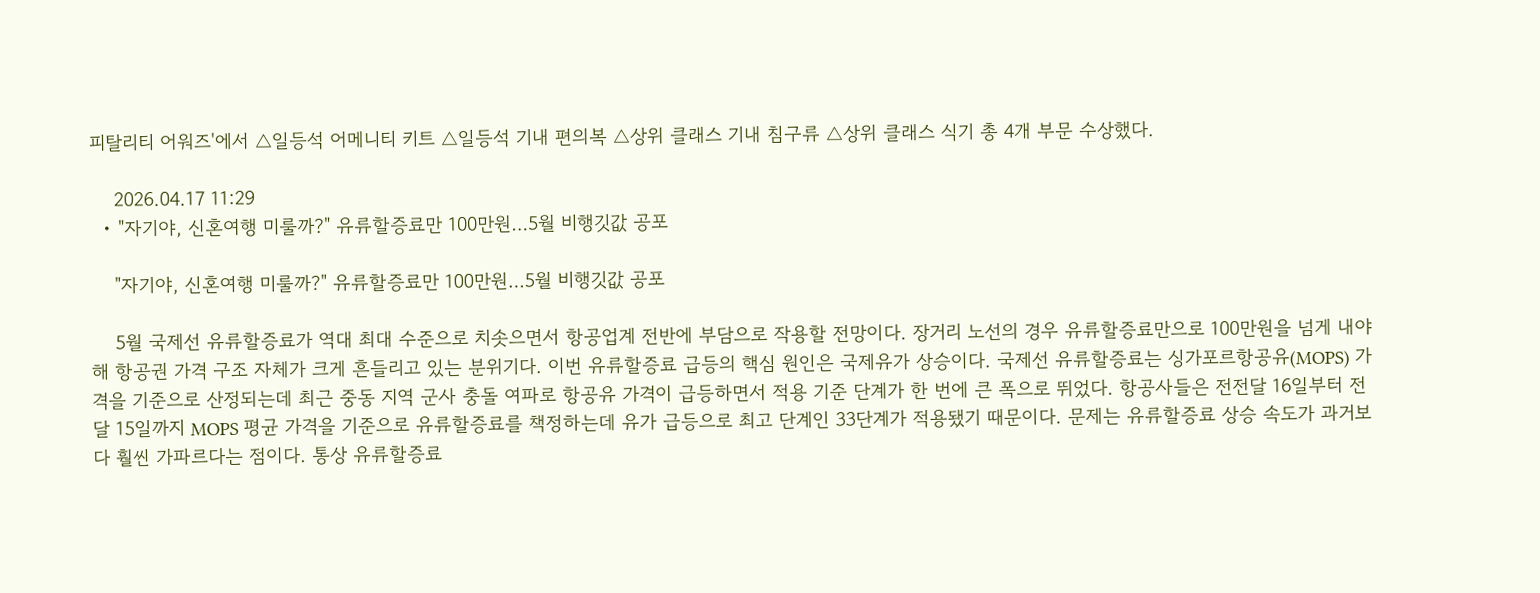피탈리티 어워즈'에서 △일등석 어메니티 키트 △일등석 기내 편의복 △상위 클래스 기내 침구류 △상위 클래스 식기 총 4개 부문 수상했다.

    2026.04.17 11:29
  • "자기야, 신혼여행 미룰까?" 유류할증료만 100만원…5월 비행깃값 공포

    "자기야, 신혼여행 미룰까?" 유류할증료만 100만원…5월 비행깃값 공포

    5월 국제선 유류할증료가 역대 최대 수준으로 치솟으면서 항공업계 전반에 부담으로 작용할 전망이다. 장거리 노선의 경우 유류할증료만으로 100만원을 넘게 내야 해 항공권 가격 구조 자체가 크게 흔들리고 있는 분위기다. 이번 유류할증료 급등의 핵심 원인은 국제유가 상승이다. 국제선 유류할증료는 싱가포르항공유(MOPS) 가격을 기준으로 산정되는데 최근 중동 지역 군사 충돌 여파로 항공유 가격이 급등하면서 적용 기준 단계가 한 번에 큰 폭으로 뛰었다. 항공사들은 전전달 16일부터 전달 15일까지 MOPS 평균 가격을 기준으로 유류할증료를 책정하는데 유가 급등으로 최고 단계인 33단계가 적용됐기 때문이다. 문제는 유류할증료 상승 속도가 과거보다 훨씬 가파르다는 점이다. 통상 유류할증료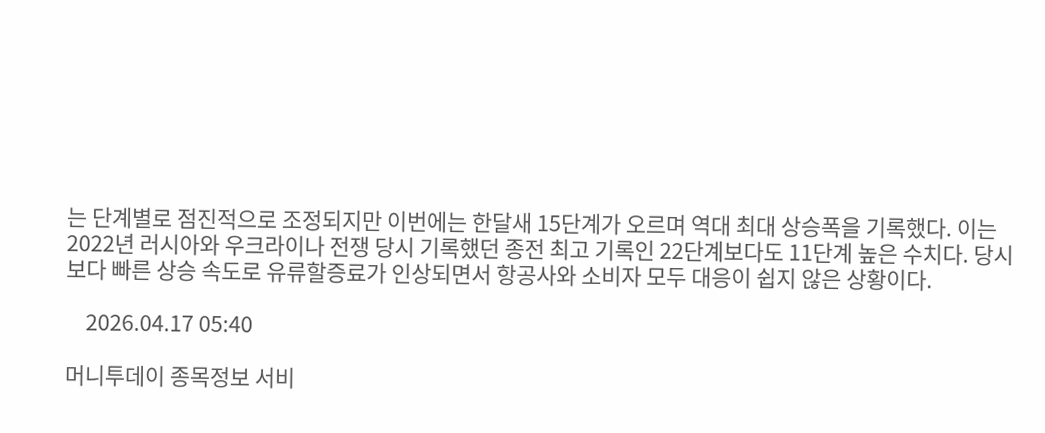는 단계별로 점진적으로 조정되지만 이번에는 한달새 15단계가 오르며 역대 최대 상승폭을 기록했다. 이는 2022년 러시아와 우크라이나 전쟁 당시 기록했던 종전 최고 기록인 22단계보다도 11단계 높은 수치다. 당시보다 빠른 상승 속도로 유류할증료가 인상되면서 항공사와 소비자 모두 대응이 쉽지 않은 상황이다.

    2026.04.17 05:40

머니투데이 종목정보 서비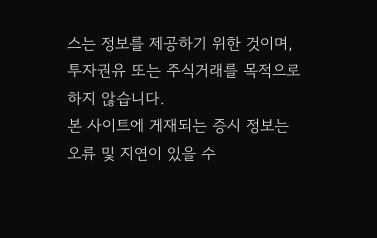스는 정보를 제공하기 위한 것이며, 투자권유 또는 주식거래를 목적으로 하지 않습니다.
본 사이트에 게재되는 증시 정보는 오류 및 지연이 있을 수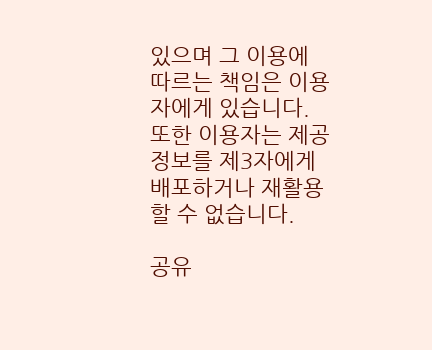있으며 그 이용에 따르는 책임은 이용자에게 있습니다. 또한 이용자는 제공 정보를 제3자에게 배포하거나 재활용할 수 없습니다.

공유